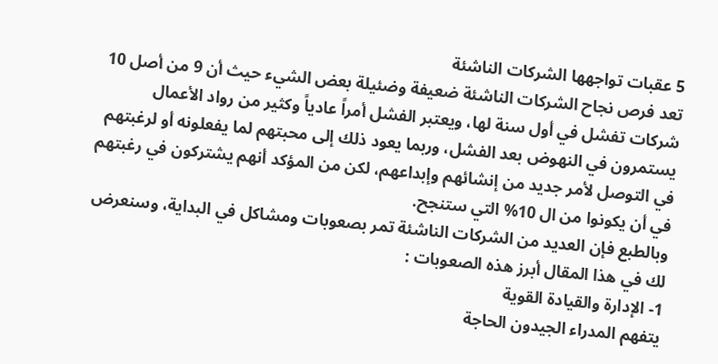5 عقبات تواجهها الشركات الناشئة
تعد فرص نجاح الشركات الناشئة ضعيفة وضئيلة بعض الشيء حيث أن 9 من أصل 10 شركات تفشل في أول سنة لها، ويعتبر الفشل أمراً عادياً وكثير من رواد الأعمال يستمرون في النهوض بعد الفشل، وربما يعود ذلك إلى محبتهم لما يفعلونه أو لرغبتهم في التوصل لأمر جديد من إنشائهم وإبداعهم، لكن من المؤكد أنهم يشتركون في رغبتهم في أن يكونوا من ال 10% التي ستنجح.
وبالطبع فإن العديد من الشركات الناشئة تمر بصعوبات ومشاكل في البداية، وسنعرض لك في هذا المقال أبرز هذه الصعوبات :
1- الإدارة والقيادة القوية
يتفهم المدراء الجيدون الحاجة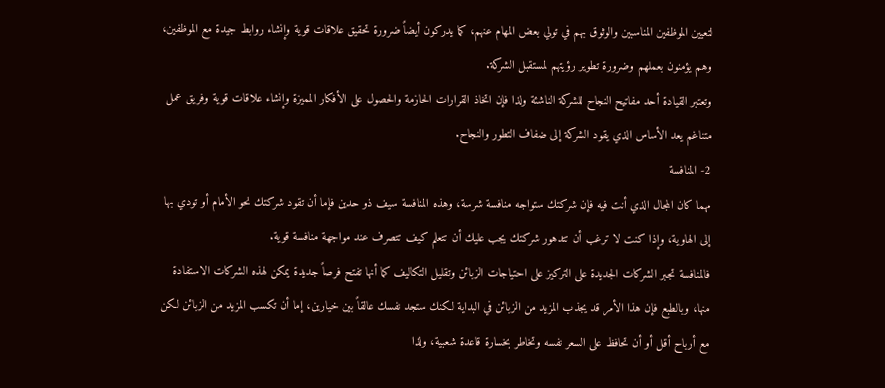لتعيين الموظفين المناسبين والوثوق بهم في تولي بعض المهام عنهم، كما يدركون أيضاً ضرورة تحقيق علاقات قوية وإنشاء روابط جيدة مع الموظفين، وهم يؤمنون بعملهم وضرورة تطوير رؤيتهم لمستقبل الشركة.
وتعتبر القيادة أحد مفاتيح النجاح للشركة الناشئة ولذا فإن اتخاذ القرارات الحازمة والحصول على الأفكار المميزة وإنشاء علاقات قوية وفريق عمل متناغم يعد الأساس الذي يقود الشركة إلى ضفاف التطور والنجاح.
2- المنافسة
مهما كان المجال الذي أنت فيه فإن شركتك ستواجه منافسة شرسة، وهذه المنافسة سيف ذو حدين فإما أن تقود شركتك نحو الأمام أو تودي بها إلى الهاوية، وإذا كنت لا ترغب أن تتدهور شركتك يجب عليك أن تتعلم كيف تتصرف عند مواجهة منافسة قوية.
فالمنافسة تجبر الشركات الجديدة على التركيز على احتياجات الزبائن وتقليل التكاليف كما أنها تفتح فرصاً جديدة يمكن لهذه الشركات الاستفادة منها، وبالطبع فإن هذا الأمر قد يجذب المزيد من الزبائن في البداية لكنك ستجد نفسك عالقاً بين خيارين، إما أن تكسب المزيد من الزبائن لكن مع أرباح أقل أو أن تحافظ على السعر نفسه وتخاطر بخسارة قاعدة شعبية، ولذا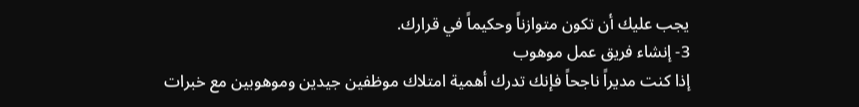يجب عليك أن تكون متوازناً وحكيماً في قرارك.
3- إنشاء فريق عمل موهوب
إذا كنت مديراً ناجحاً فإنك تدرك أهمية امتلاك موظفين جيدين وموهوبين مع خبرات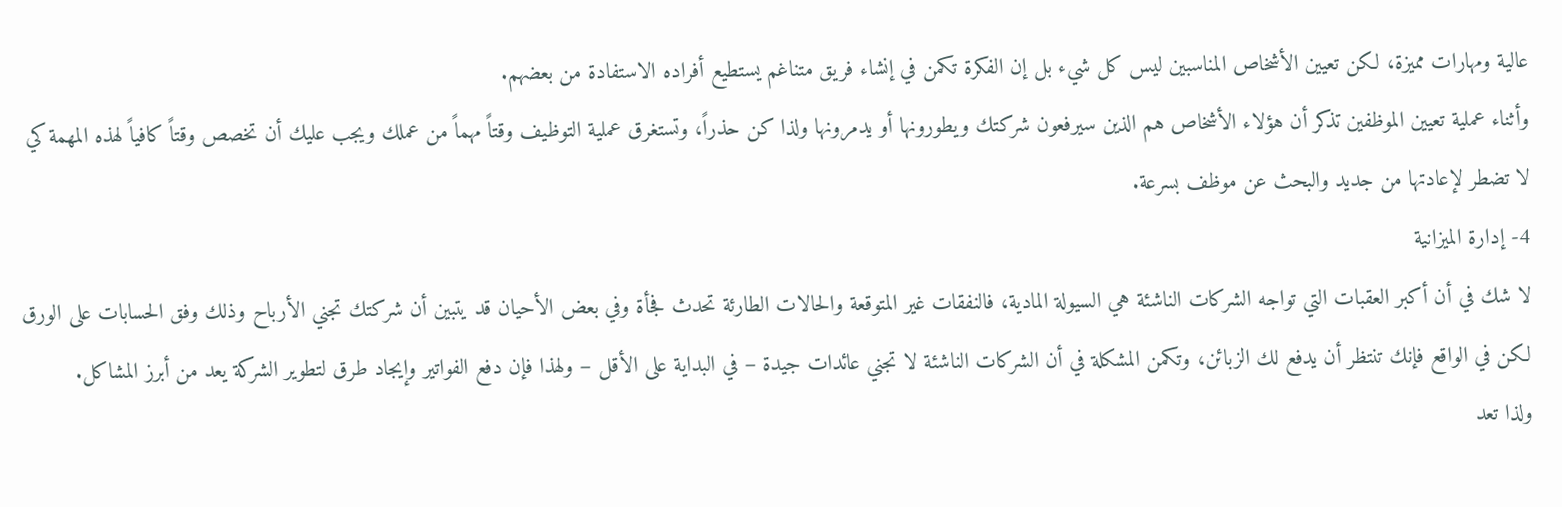عالية ومهارات مميزة، لكن تعيين الأشخاص المناسبين ليس كل شيء بل إن الفكرة تكمن في إنشاء فريق متناغم يستطيع أفراده الاستفادة من بعضهم.
وأثناء عملية تعيين الموظفين تذكر أن هؤلاء الأشخاص هم الذين سيرفعون شركتك ويطورونها أو يدمرونها ولذا كن حذراً، وتستغرق عملية التوظيف وقتاً مهماً من عملك ويجب عليك أن تخصص وقتاً كافياً لهذه المهمة كي لا تضطر لإعادتها من جديد والبحث عن موظف بسرعة.
4- إدارة الميزانية
لا شك في أن أكبر العقبات التي تواجه الشركات الناشئة هي السيولة المادية، فالنفقات غير المتوقعة والحالات الطارئة تحدث فجأة وفي بعض الأحيان قد يتبين أن شركتك تجني الأرباح وذلك وفق الحسابات على الورق لكن في الواقع فإنك تنتظر أن يدفع لك الزبائن، وتكمن المشكلة في أن الشركات الناشئة لا تجني عائدات جيدة – في البداية على الأقل – ولهذا فإن دفع الفواتير وإيجاد طرق لتطوير الشركة يعد من أبرز المشاكل.
ولذا تعد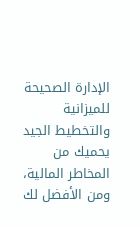الإدارة الصحيحة للميزانية والتخطيط الجيد يحميك من المخاطر المالية، ومن الأفضل لك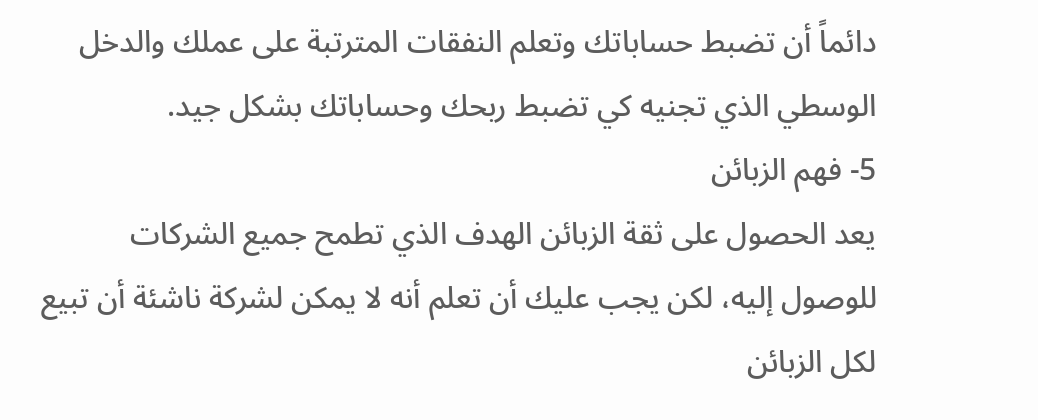دائماً أن تضبط حساباتك وتعلم النفقات المترتبة على عملك والدخل الوسطي الذي تجنيه كي تضبط ربحك وحساباتك بشكل جيد.
5- فهم الزبائن
يعد الحصول على ثقة الزبائن الهدف الذي تطمح جميع الشركات للوصول إليه، لكن يجب عليك أن تعلم أنه لا يمكن لشركة ناشئة أن تبيع لكل الزبائن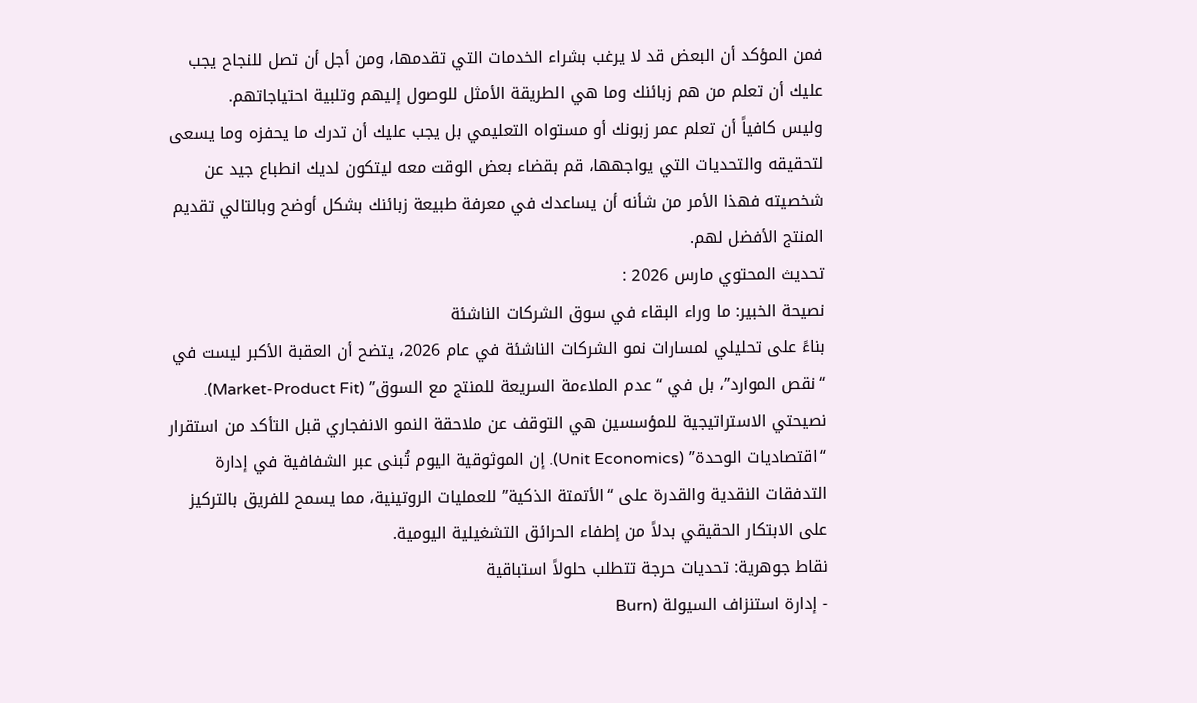فمن المؤكد أن البعض قد لا يرغب بشراء الخدمات التي تقدمها، ومن أجل أن تصل للنجاح يجب عليك أن تعلم من هم زبائنك وما هي الطريقة الأمثل للوصول إليهم وتلبية احتياجاتهم.
وليس كافياً أن تعلم عمر زبونك أو مستواه التعليمي بل يجب عليك أن تدرك ما يحفزه وما يسعى لتحقيقه والتحديات التي يواجهها، قم بقضاء بعض الوقت معه ليتكون لديك انطباع جيد عن شخصيته فهذا الأمر من شأنه أن يساعدك في معرفة طبيعة زبائنك بشكل أوضح وبالتالي تقديم المنتج الأفضل لهم.
تحديث المحتوي مارس 2026 :
نصيحة الخبير: ما وراء البقاء في سوق الشركات الناشئة
بناءً على تحليلي لمسارات نمو الشركات الناشئة في عام 2026، يتضح أن العقبة الأكبر ليست في “نقص الموارد”، بل في “عدم الملاءمة السريعة للمنتج مع السوق” (Market-Product Fit). نصيحتي الاستراتيجية للمؤسسين هي التوقف عن ملاحقة النمو الانفجاري قبل التأكد من استقرار “اقتصاديات الوحدة” (Unit Economics). إن الموثوقية اليوم تُبنى عبر الشفافية في إدارة التدفقات النقدية والقدرة على “الأتمتة الذكية” للعمليات الروتينية، مما يسمح للفريق بالتركيز على الابتكار الحقيقي بدلاً من إطفاء الحرائق التشغيلية اليومية.
نقاط جوهرية: تحديات حرجة تتطلب حلولاً استباقية
- إدارة استنزاف السيولة (Burn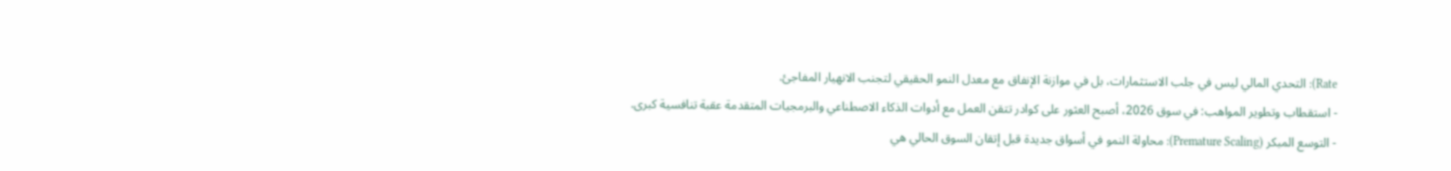Rate): التحدي المالي ليس في جلب الاستثمارات، بل في موازنة الإنفاق مع معدل النمو الحقيقي لتجنب الانهيار المفاجئ.
- استقطاب وتطوير المواهب: في سوق 2026، أصبح العثور على كوادر تتقن العمل مع أدوات الذكاء الاصطناعي والبرمجيات المتقدمة عقبة تنافسية كبرى.
- التوسع المبكر (Premature Scaling): محاولة النمو في أسواق جديدة قبل إتقان السوق الحالي هي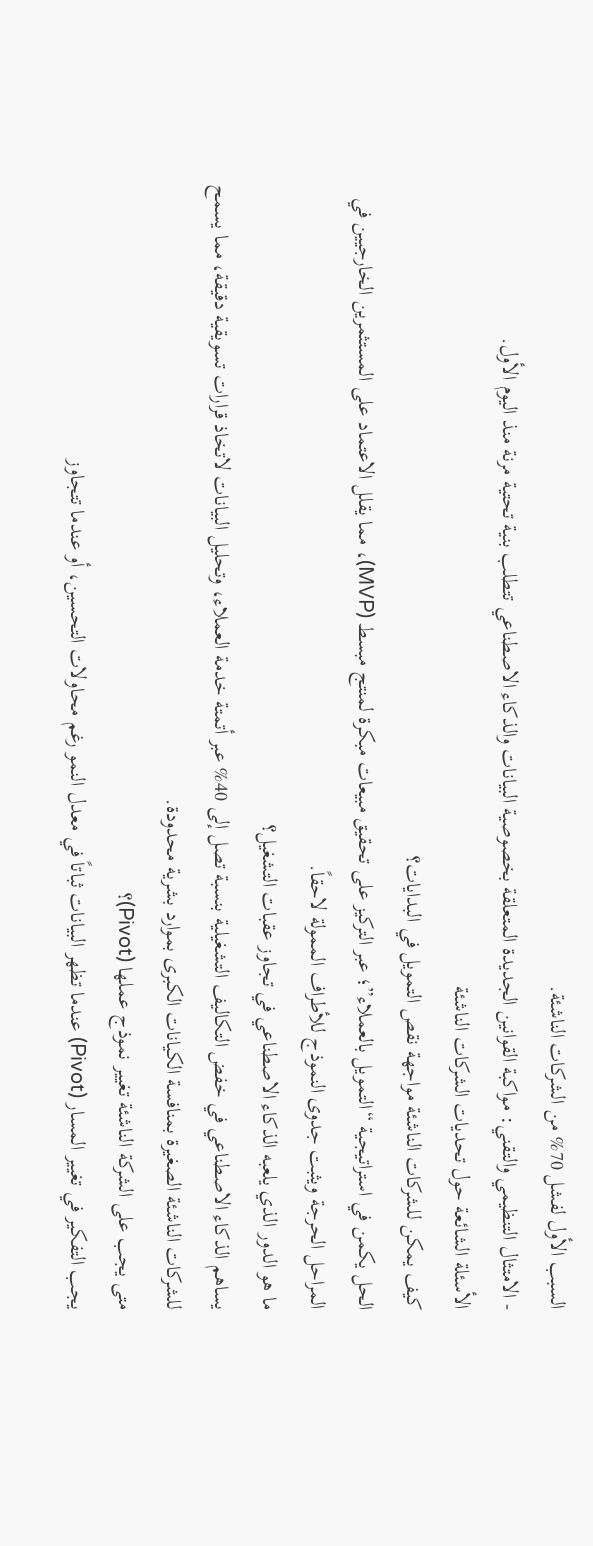السبب الأول لفشل 70% من الشركات الناشئة.
- الامتثال التنظيمي والتقني: مواكبة القوانين الجديدة المتعلقة بخصوصية البيانات والذكاء الاصطناعي تتطلب بنية تحتية مرنة منذ اليوم الأول.
الأسئلة الشائعة حول تحديات الشركات الناشئة
كيف يمكن للشركات الناشئة مواجهة نقص التمويل في البدايات؟
الحل يكمن في استراتيجية “التمويل بالعملاء”؛ عبر التركيز على تحقيق مبيعات مبكرة لمنتج مبسط (MVP)، مما يقلل الاعتماد على المستثمرين الخارجيين في المراحل الحرجة ويثبت جدوى النموذج للأطراف الممولة لاحقاً.
ما هو الدور الذي يلعبه الذكاء الاصطناعي في تجاوز عقبات التشغيل؟
يساهم الذكاء الاصطناعي في خفض التكاليف التشغيلية بنسبة تصل إلى 40% عبر أتمتة خدمة العملاء، وتحليل البيانات لاتخاذ قرارات تسويقية دقيقة، مما يسمح للشركات الناشئة الصغيرة بمنافسة الكيانات الكبرى بموارد بشرية محدودة.
متى يجب على الشركة الناشئة تغيير نموذج عملها (Pivot)؟
يجب التفكير في تغيير المسار (Pivot) عندما تظهر البيانات ثباتاً في معدل النمو رغم محاولات التحسين، أو عندما تتجاوز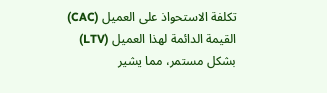تكلفة الاستحواذ على العميل (CAC) القيمة الدائمة لهذا العميل (LTV) بشكل مستمر، مما يشير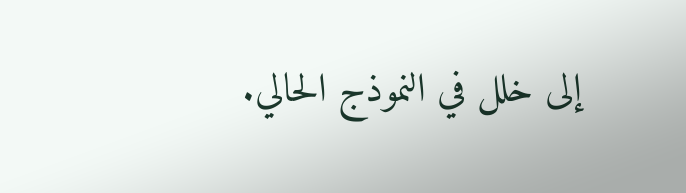إلى خلل في النموذج الحالي.